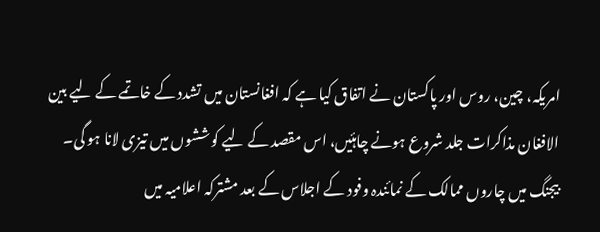امریکہ، چین، روس اور پاکستان نے اتفاق کیا ہے کہ افغانستان میں تشدد کے خاتمے کے لیے بین الافغان مذاکرات جلد شروع ہونے چاہئیں، اس مقصد کے لیے کوششوں میں تیزی لانا ہو گی۔
بیجنگ میں چاروں ممالک کے نمائندہ وفود کے اجلاس کے بعد مشترکہ اعلامیہ میں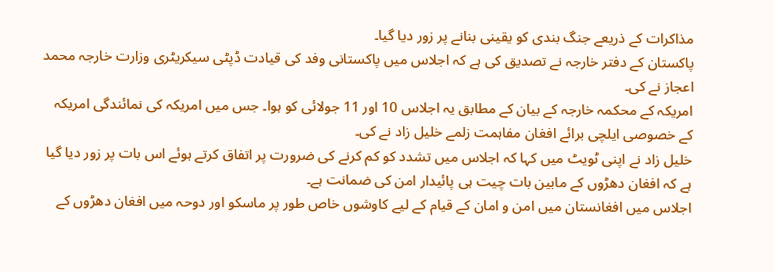مذاکرات کے ذریعے جنگ بندی کو یقینی بنانے پر زور دیا گیا۔
پاکستان کے دفتر خارجہ نے تصدیق کی ہے کہ اجلاس میں پاکستانی وفد کی قیادت ڈپٹی سیکریٹری وزارت خارجہ محمد اعجاز نے کی۔
امریکہ کے محکمہ خارجہ کے بیان کے مطابق یہ اجلاس 10 اور 11 جولائی کو ہوا۔ جس میں امریکہ کی نمائندگی امریکہ کے خصوصی ایلچی برائے افغان مفاہمت زلمے خلیل زاد نے کی۔
خلیل زاد نے اپنی ٹویٹ میں کہا کہ اجلاس میں تشدد کو کم کرنے کی ضرورت پر اتفاق کرتے ہوئے اس بات پر زور دیا گیا ہے کہ افغان دھڑوں کے مابین بات چیت ہی پائیدار امن کی ضمانت ہے۔
اجلاس میں افغانستان میں امن و امان کے قیام کے لیے کاوشوں خاص طور پر ماسکو اور دوحہ میں افغان دھڑوں کے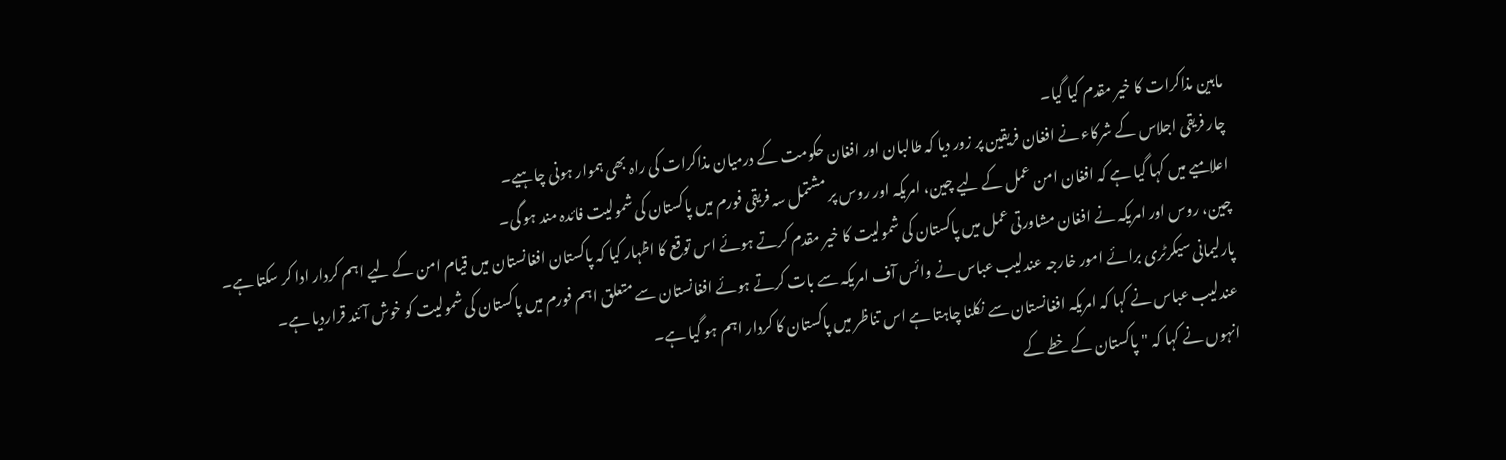مابین مذاکرات کا خیر مقدم کیا گیا۔
چار فریقی اجلاس کے شرکاء نے افغان فریقین پر زور دیا کہ طالبان اور افغان حکومت کے درمیان مذاکرات کی راہ بھی ہموار ہونی چاہیے۔
اعلامیے میں کہا گیا ہے کہ افغان امن عمل کے لیے چین، امریکہ اور روس پر مشتمل سہ فریقی فورم میں پاکستان کی شمولیت فائدہ مند ہو گی۔
چین، روس اور امریکہ نے افغان مشاورتی عمل میں پاکستان کی شمولیت کا خیر مقدم کرتے ہوئے اس توقع کا اظہار کیا کہ پاکستان افغانستان میں قیام امن کے لیے اہم کردار ادا کر سکتا ہے۔
پارلیمانی سیکرٹری برائے امور خارجہ عندلیب عباس نے وائس آف امریکہ سے بات کرتے ہوئے افغانستان سے متعلق اہم فورم میں پاکستان کی شمولیت کو خوش آئند قراردیا ہے۔
عندلیب عباس نے کہا کہ امریکہ افغانستان سے نکلنا چاہتا ہے اس تناظر میں پاکستان کا کردار اہم ہو گیا ہے۔
انہوں نے کہا کہ "پاکستان کے خطے کے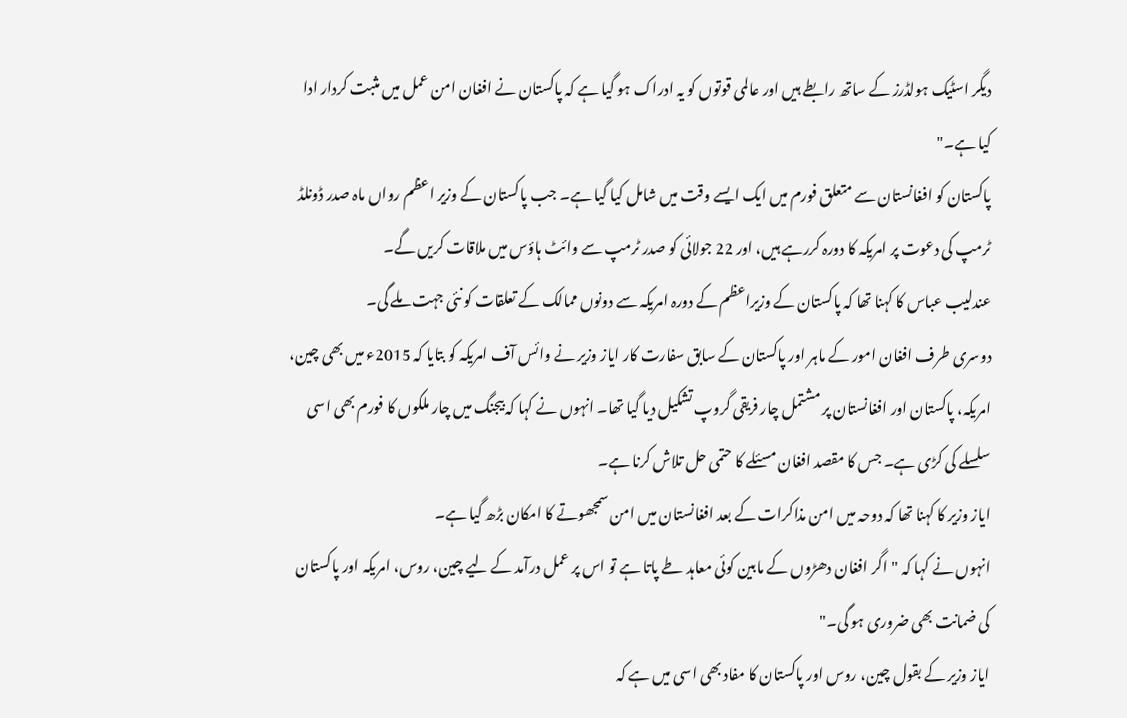دیگر اسٹیک ہولڈرز کے ساتھ رابطے ہیں اور عالمی قوتوں کو یہ ادراک ہو گیا ہے کہ پاکستان نے افغان امن عمل میں مثبت کردار ادا کیا ہے۔"
پاکستان کو افغانستان سے متعلق فورم میں ایک ایسے وقت میں شامل کیا گیا ہے۔ جب پاکستان کے وزیر اعظم رواں ماہ صدر ڈونلڈ ٹرمپ کی دعوت پر امریکہ کا دورہ کررہے ہیں، اور 22 جولائی کو صدر ٹرمپ سے وائٹ ہاؤس میں ملاقات کریں گے۔
عندلیب عباس کا کہنا تھا کہ پاکستان کے وزیراعظم کے دورہ امریکہ سے دونوں ممالک کے تعلقات کو نئی جہت ملے گی۔
دوسری طرف افغان امور کے ماہر اور پاکستان کے سابق سفارت کار ایاز وزیر نے وائس آف امریکہ کو بتایا کہ 2015ء میں بھی چین، امریکہ، پاکستان اور افغانستان پر مشتمل چار فریقی گروپ تشکیل دیا گیا تھا۔ انہوں نے کہا کہ بیجنگ میں چار ملکوں کا فورم بھی اسی سلسلے کی کڑی ہے۔ جس کا مقصد افغان مسئلے کا حتمی حل تلاش کرنا ہے۔
ایاز وزیر کا کہنا تھا کہ دوحہ میں امن مذاکرات کے بعد افغانستان میں امن سمجھوتے کا امکان بڑھ گیا ہے۔
انہوں نے کہا کہ "اگر افغان دھڑوں کے مابین کوئی معاہد طے پاتا ہے تو اس پر عمل درآمد کے لیے چین، روس، امریکہ اور پاکستان کی ضمانت بھی ضروری ہو گی۔"
ایاز وزیر کے بقول چین، روس اور پاکستان کا مفاد بھی اسی میں ہے کہ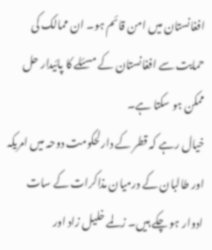افغانستان میں امن قائم ہو۔ ان ممالک کی حمایت سے افغانستان کے مسئلے کا پائیدار حل ممکن ہو سکتا ہے۔
خیال رہے کہ قطر کے دارلحکومت دوحہ میں امریکہ اور طالبان کے درمیان مذاکرات کے سات ادوار ہو چکے ہیں۔ زلمے خلیل زاد اور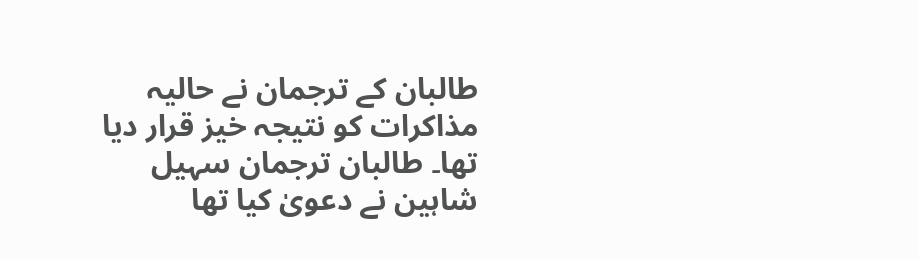طالبان کے ترجمان نے حالیہ مذاکرات کو نتیجہ خیز قرار دیا تھا۔ طالبان ترجمان سہیل شاہین نے دعویٰ کیا تھا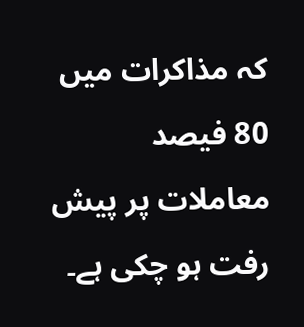کہ مذاکرات میں 80 فیصد معاملات پر پیش رفت ہو چکی ہے۔